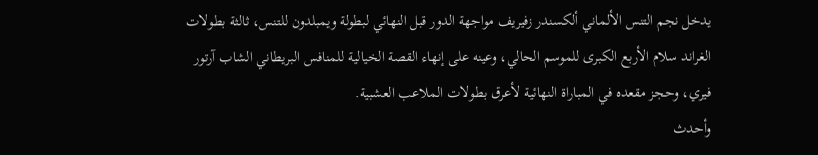يدخل نجم التنس الألماني ألكسندر زفيريف مواجهة الدور قبل النهائي لبطولة ويمبلدون للتنس، ثالثة بطولات الغراند سلام الأربع الكبرى للموسم الحالي، وعينه على إنهاء القصة الخيالية للمنافس البريطاني الشاب آرتور فيري، وحجز مقعده في المباراة النهائية لأعرق بطولات الملاعب العشبية.
وأحدث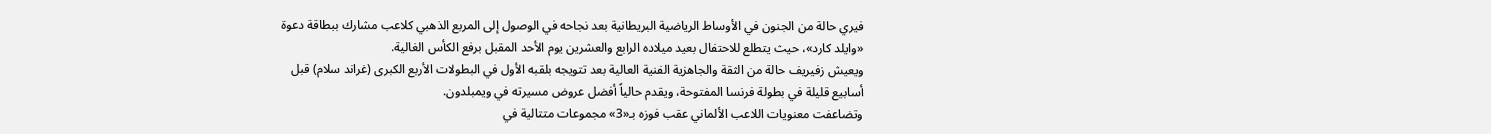فيري حالة من الجنون في الأوساط الرياضية البريطانية بعد نجاحه في الوصول إلى المربع الذهبي كلاعب مشارك ببطاقة دعوة «وايلد كارد»، حيث يتطلع للاحتفال بعيد ميلاده الرابع والعشرين يوم الأحد المقبل برفع الكأس الغالية.
ويعيش زفيريف حالة من الثقة والجاهزية الفنية العالية بعد تتويجه بلقبه الأول في البطولات الأربع الكبرى (غراند سلام) قبل أسابيع قليلة في بطولة فرنسا المفتوحة، ويقدم حالياً أفضل عروض مسيرته في ويمبلدون.
وتضاعفت معنويات اللاعب الألماني عقب فوزه بـ«3» مجموعات متتالية في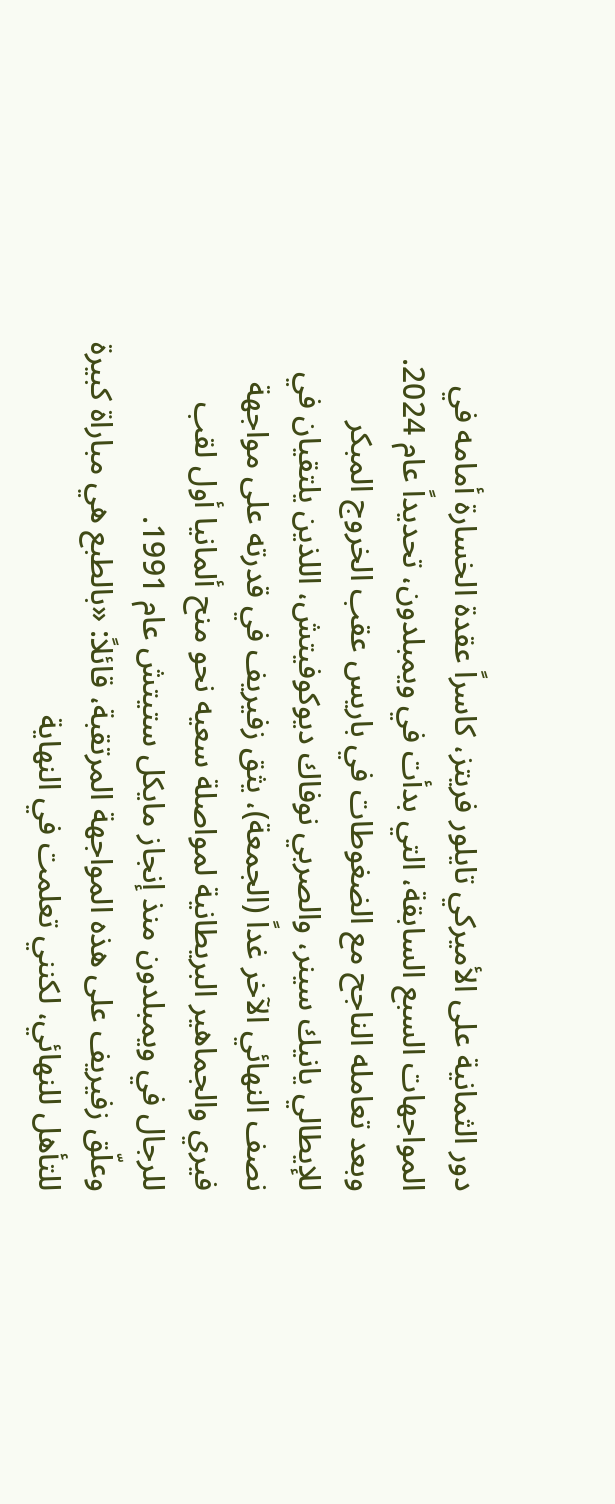دور الثمانية على الأميركي تايلور فريتز، كاسراً عقدة الخسارة أمامه في المواجهات السبع السابقة، التي بدأت في ويمبلدون، تحديداً عام 2024.
وبعد تعامله الناجح مع الضغوطات في باريس عقب الخروج المبكر للإيطالي يانيك سينر، والصربي نوفاك ديوكوفيتش، اللذين يلتقيان في نصف النهائي الآخر غداً (الجمعة)، يثق زفيريف في قدرته على مواجهة فيري والجماهير البريطانية لمواصلة سعيه نحو منح ألمانيا أول لقب للرجال في ويمبلدون منذ إنجاز مايكل ستيتش عام 1991.
وعلّق زفيريف على هذه المواجهة المرتقبة، قائلاً: «بالطبع هي مباراة كبيرة للتأهل للنهائي، لكنني تعلمت في النهاية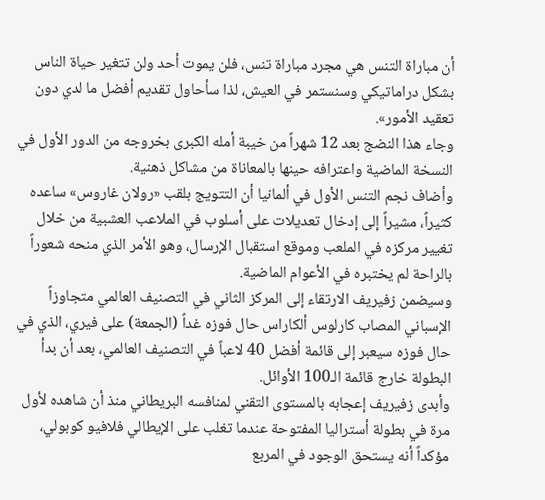أن مباراة التنس هي مجرد مباراة تنس، فلن يموت أحد ولن تتغير حياة الناس بشكل دراماتيكي وسنستمر في العيش، لذا سأحاول تقديم أفضل ما لدي دون تعقيد الأمور».
وجاء هذا النضج بعد 12 شهراً من خيبة أمله الكبرى بخروجه من الدور الأول في النسخة الماضية واعترافه حينها بالمعاناة من مشاكل ذهنية.
وأضاف نجم التنس الأول في ألمانيا أن التتويج بلقب «رولان غاروس» ساعده كثيراً، مشيراً إلى إدخال تعديلات على أسلوب في الملاعب العشبية من خلال تغيير مركزه في الملعب وموقع استقبال الإرسال، وهو الأمر الذي منحه شعوراً بالراحة لم يختبره في الأعوام الماضية.
وسيضمن زفيريف الارتقاء إلى المركز الثاني في التصنيف العالمي متجاوزاً الإسباني المصاب كارلوس ألكاراس حال فوزه غداً (الجمعة) على فيري، الذي في حال فوزه سيعبر إلى قائمة أفضل 40 لاعباً في التصنيف العالمي، بعد أن بدأ البطولة خارج قائمة الـ100 الأوائل.
وأبدى زفيريف إعجابه بالمستوى التقني لمنافسه البريطاني منذ أن شاهده لأول مرة في بطولة أستراليا المفتوحة عندما تغلب على الإيطالي فلافيو كوبولي، مؤكداً أنه يستحق الوجود في المربع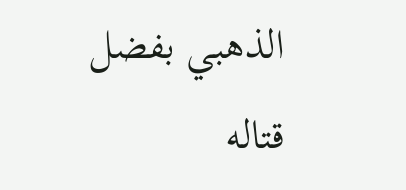الذهبي بفضل قتاله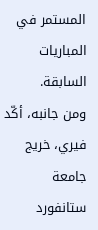المستمر في المباريات السابقة.
ومن جانبه، أكّد فيري، خريج جامعة ستانفورد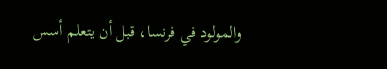والمولود في فرنسا، قبل أن يتعلم أسس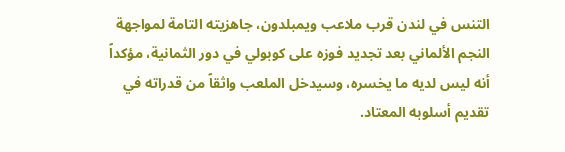التنس في لندن قرب ملاعب ويمبلدون، جاهزيته التامة لمواجهة النجم الألماني بعد تجديد فوزه على كوبولي في دور الثمانية، مؤكداً أنه ليس لديه ما يخسره، وسيدخل الملعب واثقاً من قدراته في تقديم أسلوبه المعتاد.